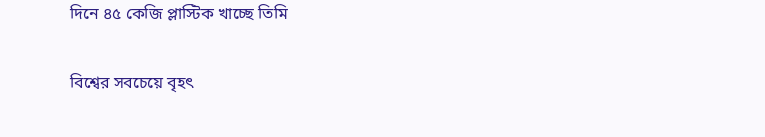দিনে ৪৫ কেজি প্লাস্টিক খাচ্ছে তিমি

বিশ্বের সবচেয়ে বৃহৎ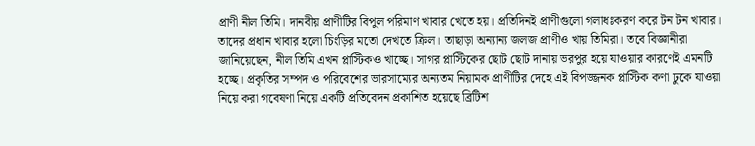প্রাণী নীল তিমি। দানবীয় প্রাণীটির বিপুল পরিমাণ খাবার খেতে হয়। প্রতিদিনই প্রাণীগুলো গলাধঃকরণ করে টন টন খাবার। তাদের প্রধান খাবার হলো চিংড়ির মতো দেখতে ক্রিল। তাছাড়া অন্যান্য জলজ প্রাণীও খায় তিমিরা। তবে বিজ্ঞানীরা জানিয়েছেন, নীল তিমি এখন প্লাস্টিকও খাচ্ছে। সাগর প্লাস্টিকের ছোট ছোট দানায় ভরপুর হয়ে যাওয়ার কারণেই এমনটি হচ্ছে। প্রকৃতির সম্পদ ও পরিবেশের ভারসাম্যের অন্যতম নিয়ামক প্রাণীটির দেহে এই বিপজ্জনক প্লাস্টিক কণা ঢুকে যাওয়া নিয়ে করা গবেষণা নিয়ে একটি প্রতিবেদন প্রকাশিত হয়েছে ব্রিটিশ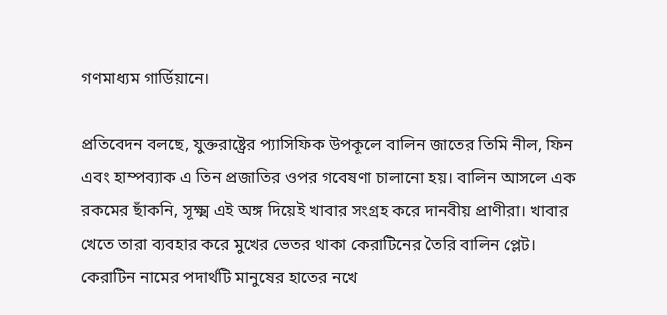গণমাধ্যম গার্ডিয়ানে।

প্রতিবেদন বলছে, যুক্তরাষ্ট্রের প্যাসিফিক উপকূলে বালিন জাতের তিমি নীল, ফিন এবং হাম্পব্যাক এ তিন প্রজাতির ওপর গবেষণা চালানো হয়। বালিন আসলে এক রকমের ছাঁকনি, সূক্ষ্ম এই অঙ্গ দিয়েই খাবার সংগ্রহ করে দানবীয় প্রাণীরা। খাবার খেতে তারা ব্যবহার করে মুখের ভেতর থাকা কেরাটিনের তৈরি বালিন প্লেট। কেরাটিন নামের পদার্থটি মানুষের হাতের নখে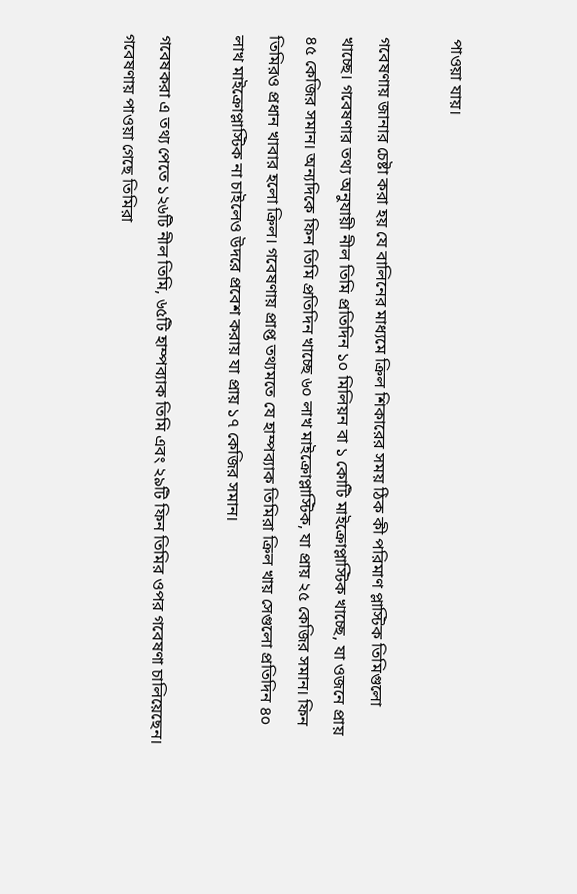পাওয়া যায়।

গবেষণায় জানার চেষ্টা করা হয় যে বালিনের মাধ্যমে ক্রিল শিকারের সময় ঠিক কী পরিমাণ প্লাস্টিক তিমিগুলো খাচ্ছে। গবেষণার তথ্য অনুযায়ী নীল তিমি প্রতিদিন ১০ মিলিয়ন বা ১ কোটি মাইক্রোপ্লাস্টিক খাচ্ছে, যা ওজনে প্রায় ৪৫ কেজির সমান। অন্যদিকে ফিন তিমি প্রতিদিন খাচ্ছে ৬০ লাখ মাইক্রোপ্লাস্টিক, যা প্রায় ২৫ কেজির সমান। ফিন তিমিরও প্রধান খাবার হলো ক্রিল। গবেষণায় প্রাপ্ত তথ্যমতে যে হাম্পব্যাক তিমিরা ক্রিল খায় সেগুলো প্রতিদিন ৪০ লাখ মাইক্রোপ্লাস্টিক না চাইলেও উদরে প্রবেশ করায় যা প্রায় ১৭ কেজির সমান।

গবেষকরা এ তথ্য পেতে ১২৬টি নীল তিমি, ৬৫টি হাম্পব্যাক তিমি এবং ২৯টি ফিন তিমির ওপর গবেষণা চালিয়েছেন। গবেষণায় পাওয়া গেছে তিমিরা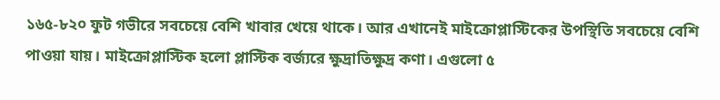১৬৫-৮২০ ফুট গভীরে সবচেয়ে বেশি খাবার খেয়ে থাকে। আর এখানেই মাইক্রোপ্লাস্টিকের উপস্থিতি সবচেয়ে বেশি পাওয়া যায়। মাইক্রোপ্লাস্টিক হলো প্লাস্টিক বর্জ্যরে ক্ষুদ্রাতিক্ষুদ্র কণা। এগুলো ৫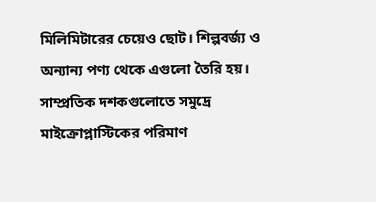মিলিমিটারের চেয়েও ছোট। শিল্পবর্জ্য ও অন্যান্য পণ্য থেকে এগুলো তৈরি হয়। সাম্প্রতিক দশকগুলোতে সমুদ্রে মাইক্রোপ্লাস্টিকের পরিমাণ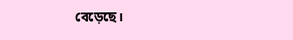বেড়েছে।